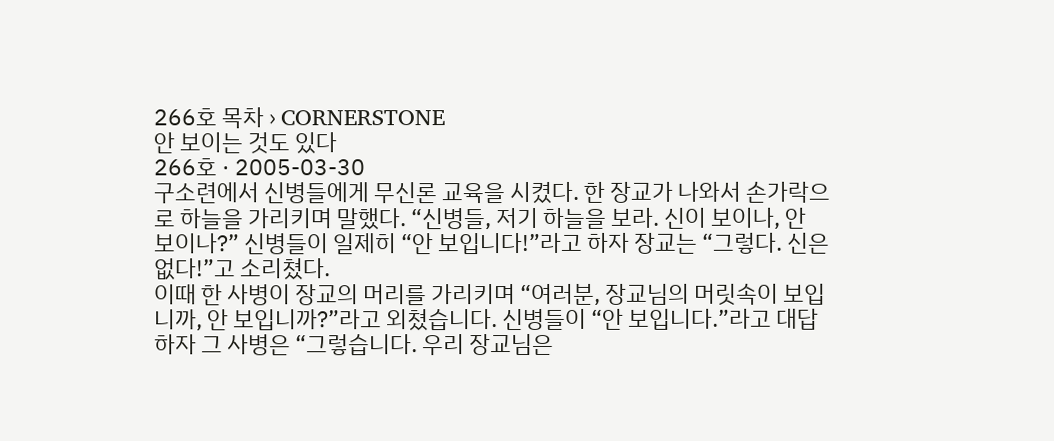266호 목차 › CORNERSTONE
안 보이는 것도 있다
266호 · 2005-03-30
구소련에서 신병들에게 무신론 교육을 시켰다. 한 장교가 나와서 손가락으로 하늘을 가리키며 말했다. “신병들, 저기 하늘을 보라. 신이 보이나, 안 보이나?” 신병들이 일제히 “안 보입니다!”라고 하자 장교는 “그렇다. 신은 없다!”고 소리쳤다.
이때 한 사병이 장교의 머리를 가리키며 “여러분, 장교님의 머릿속이 보입니까, 안 보입니까?”라고 외쳤습니다. 신병들이 “안 보입니다.”라고 대답하자 그 사병은 “그렇습니다. 우리 장교님은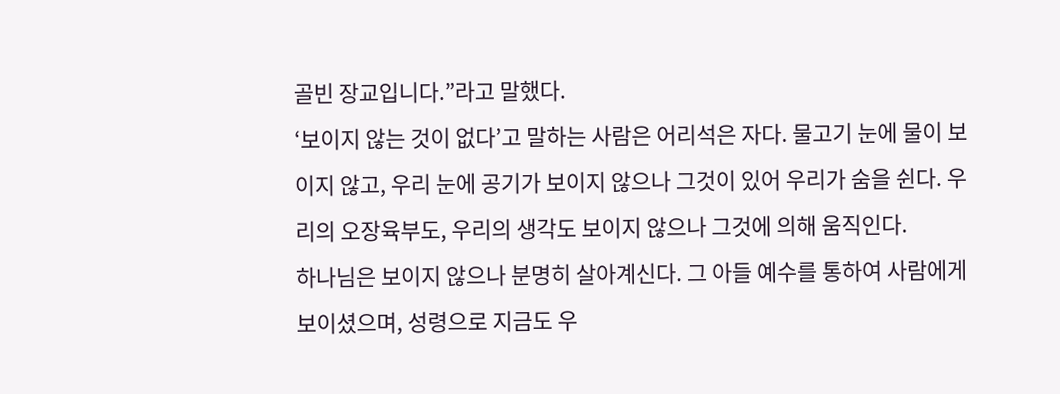골빈 장교입니다.”라고 말했다.
‘보이지 않는 것이 없다’고 말하는 사람은 어리석은 자다. 물고기 눈에 물이 보이지 않고, 우리 눈에 공기가 보이지 않으나 그것이 있어 우리가 숨을 쉰다. 우리의 오장육부도, 우리의 생각도 보이지 않으나 그것에 의해 움직인다.
하나님은 보이지 않으나 분명히 살아계신다. 그 아들 예수를 통하여 사람에게 보이셨으며, 성령으로 지금도 우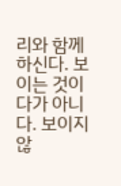리와 함께하신다. 보이는 것이 다가 아니다. 보이지 않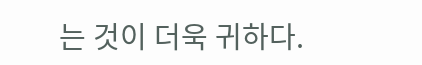는 것이 더욱 귀하다.